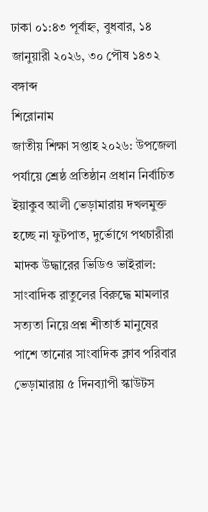ঢাকা ০১:৪৩ পূর্বাহ্ন, বুধবার, ১৪ জানুয়ারী ২০২৬, ৩০ পৌষ ১৪৩২ বঙ্গাব্দ
শিরোনাম
জাতীয় শিক্ষা সপ্তাহ ২০২৬: উপজেলা পর্যায়ে শ্রেষ্ঠ প্রতিষ্ঠান প্রধান নির্বাচিত ইয়াকুব আলী ভেড়ামারায় দখলমুক্ত হচ্ছে না ফুটপাত, দুর্ভোগে পথচারীরা মাদক উদ্ধারের ভিডিও ভাইরাল: সাংবাদিক রাতুলের বিরুদ্ধে মামলার সত্যতা নিয়ে প্রশ্ন শীতার্ত মানুষের পাশে তানোর সাংবাদিক ক্লাব পরিবার ভেড়ামারায় ৫ দিনব্যাপী স্কাউটস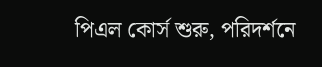পিএল কোর্স শুরু, পরিদর্শনে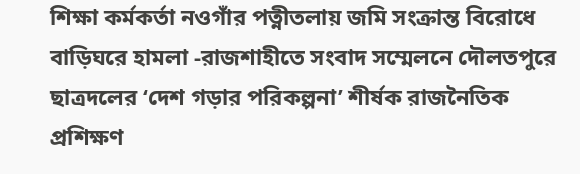শিক্ষা কর্মকর্তা নওগাঁর পত্নীতলায় জমি সংক্রান্ত বিরোধে বাড়িঘরে হামলা -রাজশাহীতে সংবাদ সম্মেলনে দৌলতপুরে ছাত্রদলের ‘দেশ গড়ার পরিকল্পনা’ শীর্ষক রাজনৈতিক প্রশিক্ষণ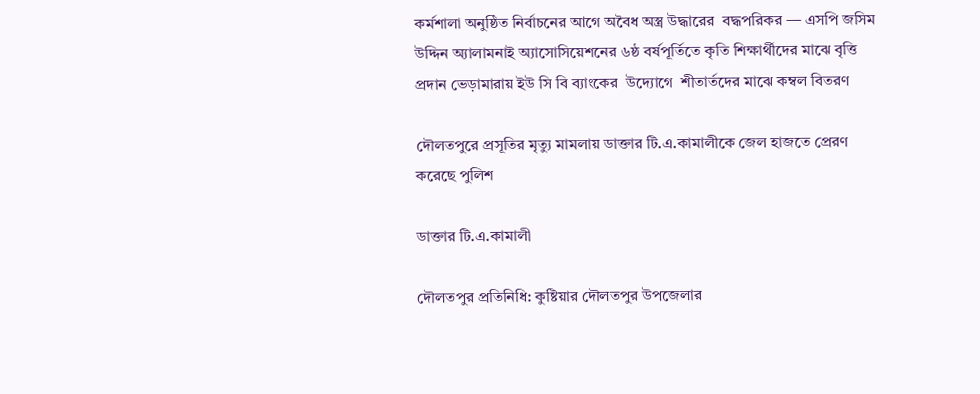কর্মশালা অনুষ্ঠিত নির্বাচনের আগে অবৈধ অস্ত্র উদ্ধারের  বদ্ধপরিকর — এসপি জসিম উদ্দিন অ্যালামনাই অ্যাসোসিয়েশনের ৬ষ্ঠ বর্ষপূর্তিতে কৃতি শিক্ষার্থীদের মাঝে বৃত্তি প্রদান ভেড়ামারায় ইউ সি বি ব্যাংকের  উদ্যোগে  শীতার্তদের মাঝে কম্বল বিতরণ

দৌলতপুরে প্রসূতির মৃত্যু মামলায় ডাক্তার টি.এ.কামালীকে জেল হাজতে প্রেরণ করেছে পুলিশ

ডাক্তার টি.এ.কামালী

দৌলতপুর প্রতিনিধি: কুষ্টিয়ার দৌলতপুর উপজেলার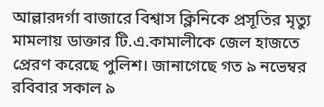আল্লারদর্গা বাজারে বিশ্বাস ক্লিনিকে প্রসূতির মৃত্যু মামলায় ডাক্তার টি.এ.কামালীকে জেল হাজতে প্রেরণ করেছে পুলিশ। জানাগেছে গত ৯ নভেম্বর রবিবার সকাল ৯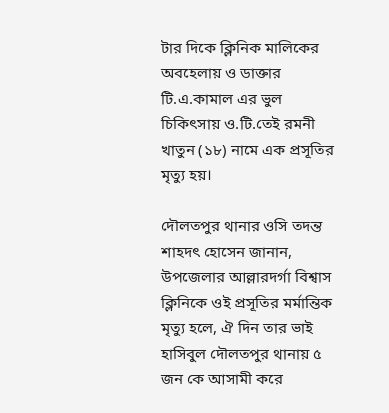টার দিকে ক্লিনিক মালিকের অবহেলায় ও ডাক্তার টি.এ.কামাল এর ভুল চিকিৎসায় ও.টি.তেই রমনী খাতুন (১৮) নামে এক প্রসূতির মৃত্যু হয়।

দৌলতপুর থানার ওসি তদন্ত শাহদৎ হোসেন জানান, উপজেলার আল্লারদর্গা বিশ্বাস ক্লিনিকে ওই প্রসূতির মর্মান্তিক মৃত্যু হলে, ঐ দিন তার ভাই হাসিবুল দৌলতপুর থানায় ৫ জন কে আসামী করে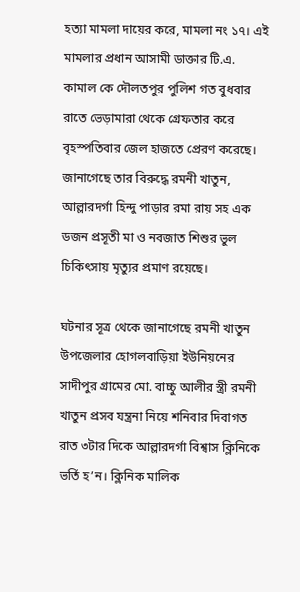হত্যা মামলা দায়ের করে, মামলা নং ১৭। এই মামলার প্রধান আসামী ডাক্তার টি.এ. কামাল কে দৌলতপুর পুলিশ গত বুধবার রাতে ভেড়ামারা থেকে গ্রেফতার করে বৃহস্পতিবার জেল হাজতে প্রেরণ করেছে। জানাগেছে তার বিরুদ্ধে রমনী খাতুন, আল্লারদর্গা হিন্দু পাড়ার রমা রায় সহ এক ডজন প্রসূতী মা ও নবজাত শিশুর ভুল চিকিৎসায় মৃত্যুর প্রমাণ রয়েছে।

ঘটনার সূত্র থেকে জানাগেছে রমনী খাতুন উপজেলার হোগলবাড়িয়া ইউনিয়নের সাদীপুর গ্রামের মো. বাচ্চু আলীর স্ত্রী রমনী খাতুন প্রসব যন্ত্রনা নিয়ে শনিবার দিবাগত রাত ৩টার দিকে আল্লারদর্গা বিশ্বাস ক্লিনিকে ভর্তি হ’ন। ক্লিনিক মালিক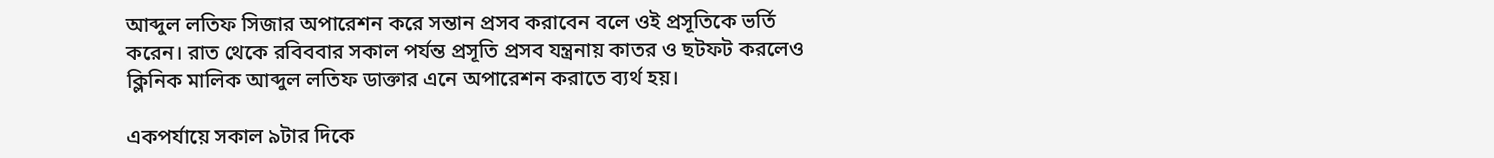আব্দুল লতিফ সিজার অপারেশন করে সন্তান প্রসব করাবেন বলে ওই প্রসূতিকে ভর্তি করেন। রাত থেকে রবিববার সকাল পর্যন্ত প্রসূতি প্রসব যন্ত্রনায় কাতর ও ছটফট করলেও ক্লিনিক মালিক আব্দুল লতিফ ডাক্তার এনে অপারেশন করাতে ব্যর্থ হয়।

একপর্যায়ে সকাল ৯টার দিকে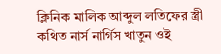ক্লিনিক মালিক আব্দুল লতিফের স্ত্রী কথিত নার্স নার্গিস খাতুন ওই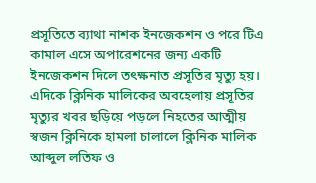প্রসূতিতে ব্যাথা নাশক ইনজেকশন ও পরে টিএ কামাল এসে অপারেশনের জন্য একটি ইনজেকশন দিলে তৎক্ষনাত প্রসূতির মৃত্যু হয়। এদিকে ক্লিনিক মালিকের অবহেলায় প্রসূতির মৃত্যুর খবর ছড়িয়ে পড়লে নিহতের আত্মীয় স্বজন ক্লিনিকে হামলা চালালে ক্লিনিক মালিক আব্দুল লতিফ ও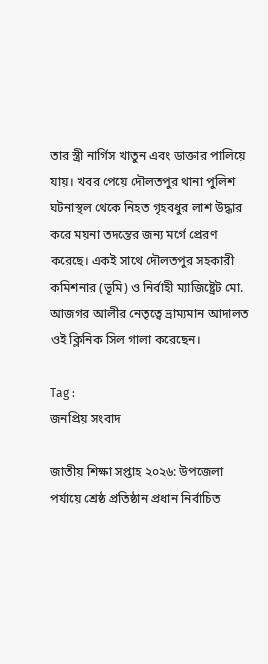তার স্ত্রী নার্গিস খাতুন এবং ডাক্তার পালিয়ে যায়। খবর পেয়ে দৌলতপুর থানা পুলিশ ঘটনাস্থল থেকে নিহত গৃহবধুর লাশ উদ্ধার করে ময়না তদন্তের জন্য মর্গে প্রেরণ করেছে। একই সাথে দৌলতপুর সহকারী কমিশনার (ভূমি) ও নির্বাহী ম্যাজিষ্ট্রেট মো. আজগর আলীর নেতৃত্বে ভ্রাম্যমান আদালত ওই ক্লিনিক সিল গালা করেছেন।

Tag :
জনপ্রিয় সংবাদ

জাতীয় শিক্ষা সপ্তাহ ২০২৬: উপজেলা পর্যায়ে শ্রেষ্ঠ প্রতিষ্ঠান প্রধান নির্বাচিত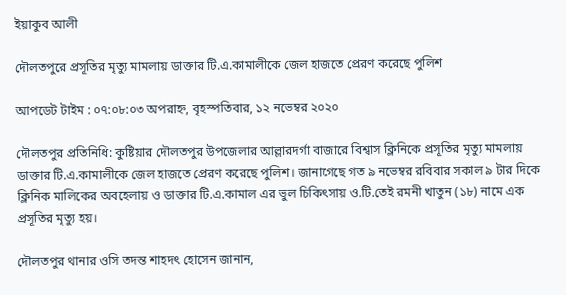ইয়াকুব আলী

দৌলতপুরে প্রসূতির মৃত্যু মামলায় ডাক্তার টি.এ.কামালীকে জেল হাজতে প্রেরণ করেছে পুলিশ

আপডেট টাইম : ০৭:০৮:০৩ অপরাহ্ন, বৃহস্পতিবার, ১২ নভেম্বর ২০২০

দৌলতপুর প্রতিনিধি: কুষ্টিয়ার দৌলতপুর উপজেলার আল্লারদর্গা বাজারে বিশ্বাস ক্লিনিকে প্রসূতির মৃত্যু মামলায় ডাক্তার টি.এ.কামালীকে জেল হাজতে প্রেরণ করেছে পুলিশ। জানাগেছে গত ৯ নভেম্বর রবিবার সকাল ৯ টার দিকে ক্লিনিক মালিকের অবহেলায় ও ডাক্তার টি.এ.কামাল এর ভুল চিকিৎসায় ও.টি.তেই রমনী খাতুন (১৮) নামে এক প্রসূতির মৃত্যু হয়।

দৌলতপুর থানার ওসি তদন্ত শাহদৎ হোসেন জানান,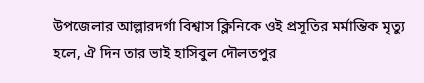উপজেলার আল্লারদর্গা বিশ্বাস ক্লিনিকে ওই প্রসূতির মর্মান্তিক মৃত্যু হলে, ঐ দিন তার ভাই হাসিবুল দৌলতপুর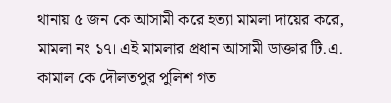থানায় ৫ জন কে আসামী করে হত্যা মামলা দায়ের করে, মামলা নং ১৭। এই মামলার প্রধান আসামী ডাক্তার টি.এ. কামাল কে দৌলতপুর পুলিশ গত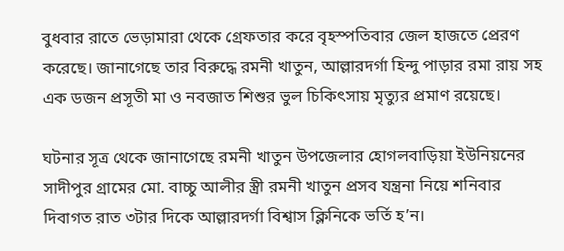বুধবার রাতে ভেড়ামারা থেকে গ্রেফতার করে বৃহস্পতিবার জেল হাজতে প্রেরণ করেছে। জানাগেছে তার বিরুদ্ধে রমনী খাতুন, আল্লারদর্গা হিন্দু পাড়ার রমা রায় সহ এক ডজন প্রসূতী মা ও নবজাত শিশুর ভুল চিকিৎসায় মৃত্যুর প্রমাণ রয়েছে।

ঘটনার সূত্র থেকে জানাগেছে রমনী খাতুন উপজেলার হোগলবাড়িয়া ইউনিয়নের সাদীপুর গ্রামের মো. বাচ্চু আলীর স্ত্রী রমনী খাতুন প্রসব যন্ত্রনা নিয়ে শনিবার দিবাগত রাত ৩টার দিকে আল্লারদর্গা বিশ্বাস ক্লিনিকে ভর্তি হ’ন।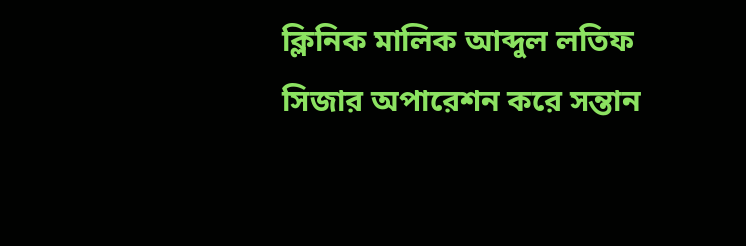ক্লিনিক মালিক আব্দুল লতিফ সিজার অপারেশন করে সন্তান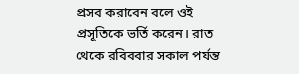প্রসব করাবেন বলে ওই প্রসূতিকে ভর্তি করেন। রাত থেকে রবিববার সকাল পর্যন্ত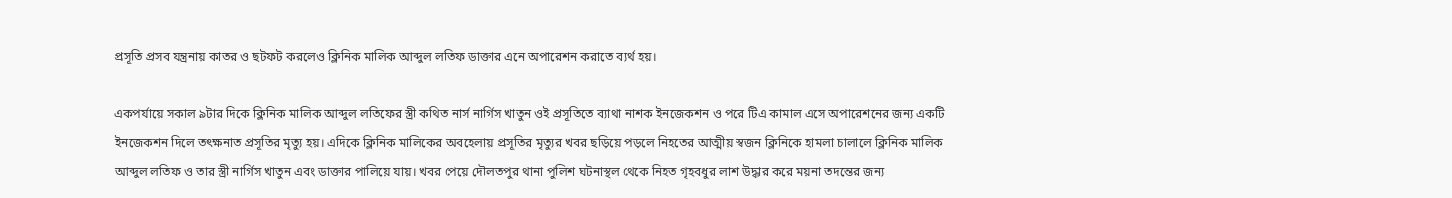প্রসূতি প্রসব যন্ত্রনায় কাতর ও ছটফট করলেও ক্লিনিক মালিক আব্দুল লতিফ ডাক্তার এনে অপারেশন করাতে ব্যর্থ হয়।

একপর্যায়ে সকাল ৯টার দিকে ক্লিনিক মালিক আব্দুল লতিফের স্ত্রী কথিত নার্স নার্গিস খাতুন ওই প্রসূতিতে ব্যাথা নাশক ইনজেকশন ও পরে টিএ কামাল এসে অপারেশনের জন্য একটি ইনজেকশন দিলে তৎক্ষনাত প্রসূতির মৃত্যু হয়। এদিকে ক্লিনিক মালিকের অবহেলায় প্রসূতির মৃত্যুর খবর ছড়িয়ে পড়লে নিহতের আত্মীয় স্বজন ক্লিনিকে হামলা চালালে ক্লিনিক মালিক আব্দুল লতিফ ও তার স্ত্রী নার্গিস খাতুন এবং ডাক্তার পালিয়ে যায়। খবর পেয়ে দৌলতপুর থানা পুলিশ ঘটনাস্থল থেকে নিহত গৃহবধুর লাশ উদ্ধার করে ময়না তদন্তের জন্য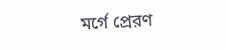মর্গে প্রেরণ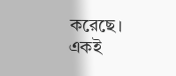করেছে। একই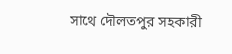সাথে দৌলতপুর সহকারী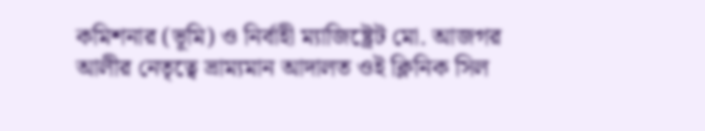কমিশনার (ভূমি) ও নির্বাহী ম্যাজিষ্ট্রেট মো. আজগর আলীর নেতৃত্বে ভ্রাম্যমান আদালত ওই ক্লিনিক সিল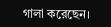গালা করেছেন।